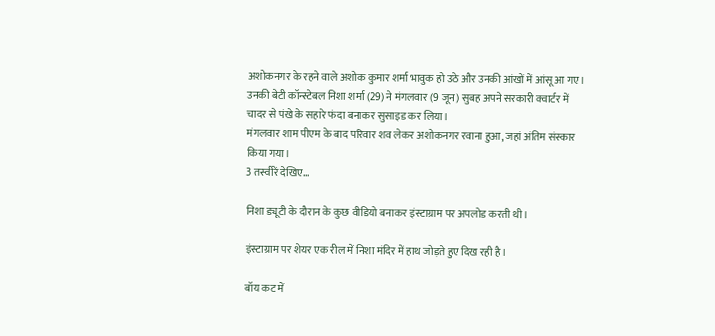अशोकनगर के रहने वाले अशोक कुमार शर्मा भावुक हो उठे और उनकी आंखों में आंसू आ गए। उनकी बेटी कॉन्स्टेबल निशा शर्मा (29) ने मंगलवार (9 जून) सुबह अपने सरकारी क्वार्टर में चादर से पंखे के सहारे फंदा बनाकर सुसाइड कर लिया।
मंगलवार शाम पीएम के बाद परिवार शव लेकर अशोकनगर रवाना हुआ, जहां अंतिम संस्कार किया गया।
3 तस्वीरें देखिए…

निशा ड्यूटी के दौरान के कुछ वीडियो बनाकर इंस्टाग्राम पर अपलोड करती थी।

इंस्टाग्राम पर शेयर एक रील में निशा मंदिर में हाथ जोड़ते हुए दिख रही है।

बॉय कट में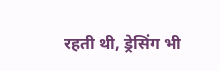रहती थी, ड्रेसिंग भी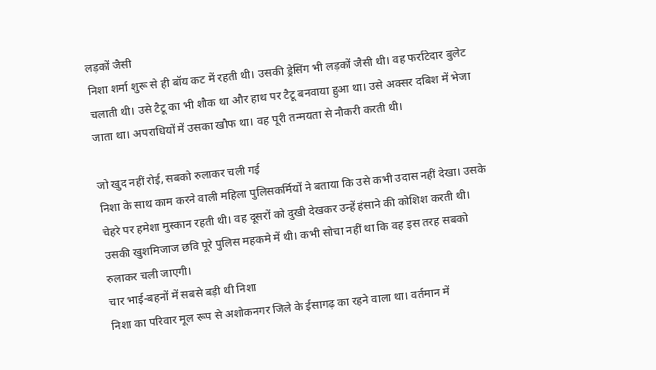लड़कों जैसी
निशा शर्मा शुरू से ही बॉय कट में रहती थी। उसकी ड्रेसिंग भी लड़कों जैसी थी। वह फर्राटेदार बुलेट चलाती थी। उसे टैटू का भी शौक था और हाथ पर टैटू बनवाया हुआ था। उसे अक्सर दबिश में भेजा जाता था। अपराधियों में उसका खौफ था। वह पूरी तन्मयता से नौकरी करती थी।

जो खुद नहीं रोई, सबको रुलाकर चली गई
निशा के साथ काम करने वाली महिला पुलिसकर्मियों ने बताया कि उसे कभी उदास नहीं देखा। उसके चेहरे पर हमेशा मुस्कान रहती थी। वह दूसरों को दुखी देखकर उन्हें हंसाने की कोशिश करती थी। उसकी खुशमिजाज छवि पूरे पुलिस महकमे में थी। कभी सोचा नहीं था कि वह इस तरह सबको रुलाकर चली जाएगी।
चार भाई-बहनों में सबसे बड़ी थी निशा
निशा का परिवार मूल रूप से अशोकनगर जिले के ईसागढ़ का रहने वाला था। वर्तमान में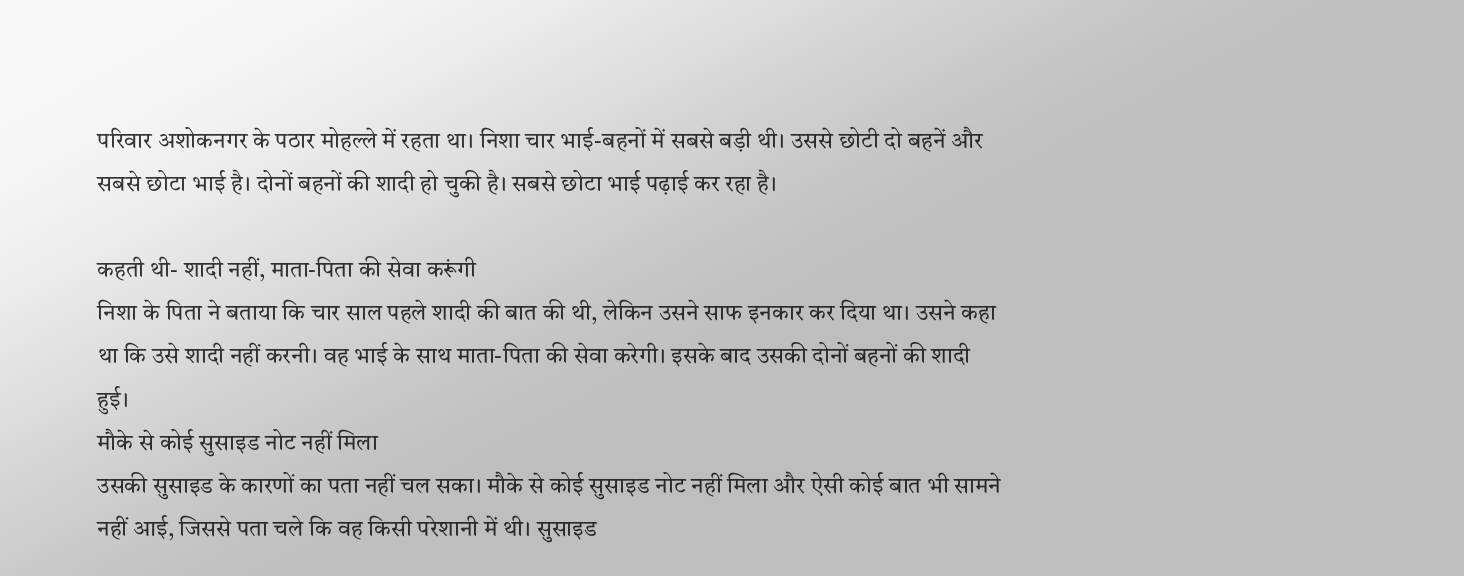परिवार अशोकनगर के पठार मोहल्ले में रहता था। निशा चार भाई-बहनों में सबसे बड़ी थी। उससे छोटी दो बहनें और सबसे छोटा भाई है। दोनों बहनों की शादी हो चुकी है। सबसे छोटा भाई पढ़ाई कर रहा है।

कहती थी- शादी नहीं, माता-पिता की सेवा करूंगी
निशा के पिता ने बताया कि चार साल पहले शादी की बात की थी, लेकिन उसने साफ इनकार कर दिया था। उसने कहा था कि उसे शादी नहीं करनी। वह भाई के साथ माता-पिता की सेवा करेगी। इसके बाद उसकी दोनों बहनों की शादी हुई।
मौके से कोई सुसाइड नोट नहीं मिला
उसकी सुसाइड के कारणों का पता नहीं चल सका। मौके से कोई सुसाइड नोट नहीं मिला और ऐसी कोई बात भी सामने नहीं आई, जिससे पता चले कि वह किसी परेशानी में थी। सुसाइड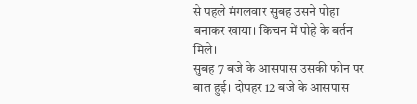से पहले मंगलवार सुबह उसने पोहा बनाकर खाया। किचन में पोहे के बर्तन मिले।
सुबह 7 बजे के आसपास उसकी फोन पर बात हुई। दोपहर 12 बजे के आसपास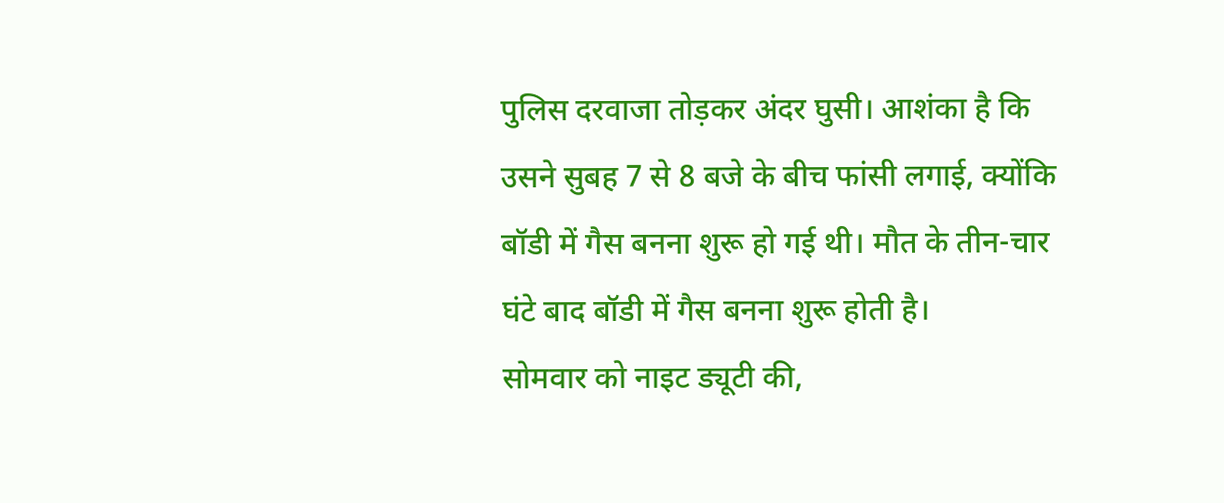पुलिस दरवाजा तोड़कर अंदर घुसी। आशंका है कि उसने सुबह 7 से 8 बजे के बीच फांसी लगाई, क्योंकि बॉडी में गैस बनना शुरू हो गई थी। मौत के तीन-चार घंटे बाद बॉडी में गैस बनना शुरू होती है।
सोमवार को नाइट ड्यूटी की,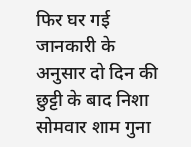फिर घर गई
जानकारी के अनुसार दो दिन की छुट्टी के बाद निशा सोमवार शाम गुना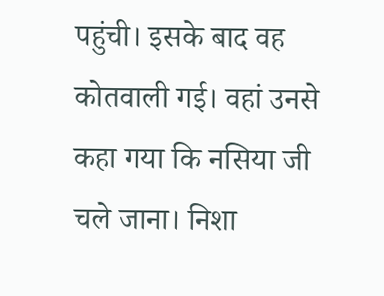पहुंची। इसके बाद वह कोतवाली गई। वहां उनसे कहा गया कि नसिया जी चले जाना। निशा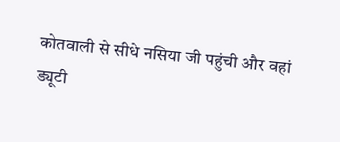कोतवाली से सीधे नसिया जी पहुंची और वहां ड्यूटी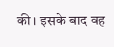की। इसके बाद वह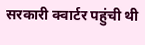सरकारी क्वार्टर पहुंची थी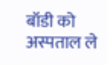बॉडी को अस्पताल ले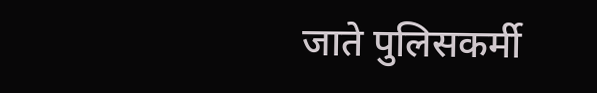जाते पुलिसकर्मी